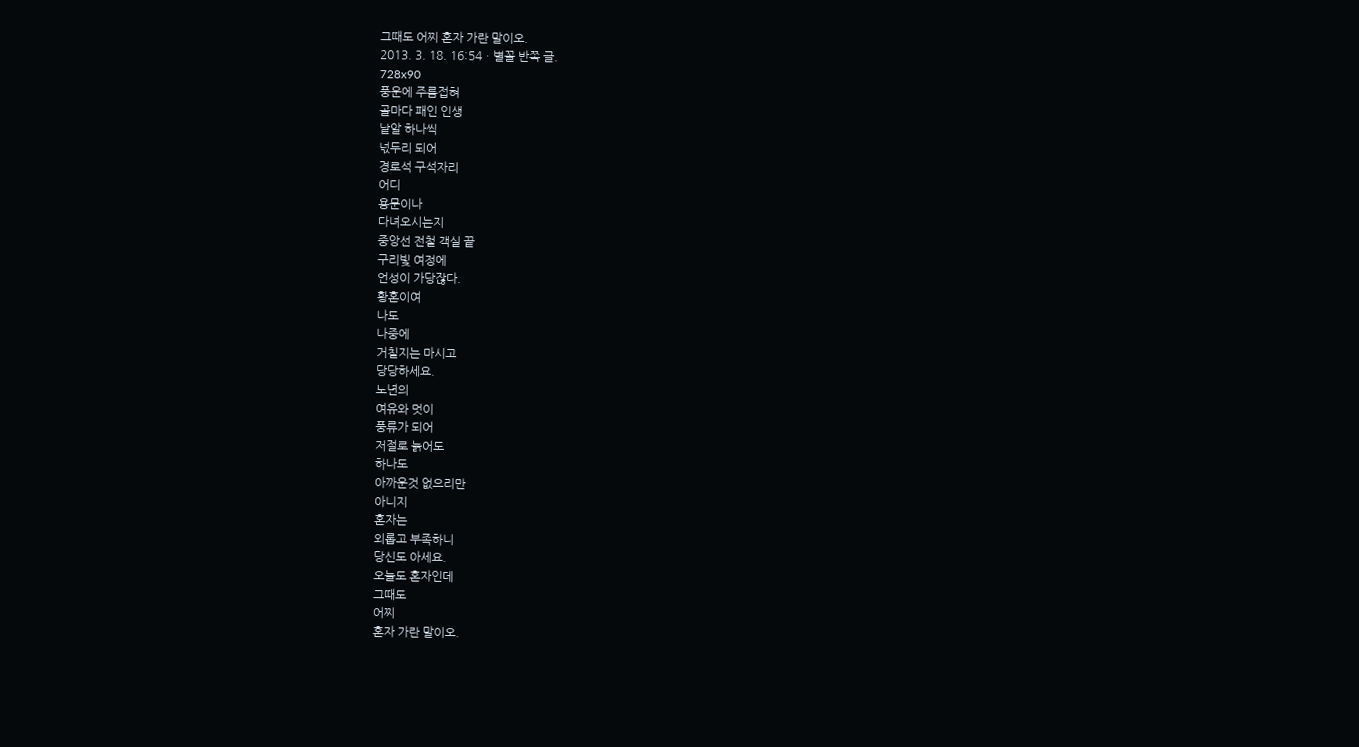그때도 어찌 혼자 가란 말이오.
2013. 3. 18. 16:54ㆍ별꼴 반쪽 글.
728x90
풍운에 주름접혀
골마다 패인 인생
낱알 하나씩
넋두리 되어
경로석 구석자리
어디
용문이나
다녀오시는지
중앙선 전철 객실 끝
구리빛 여정에
언성이 가당잖다.
황혼이여
나도
나중에
거칠지는 마시고
당당하세요.
노년의
여유와 멋이
풍류가 되어
저절로 늙어도
하나도
아까운것 없으리만
아니지
혼자는
외롭고 부족하니
당신도 아세요.
오늘도 혼자인데
그때도
어찌
혼자 가란 말이오.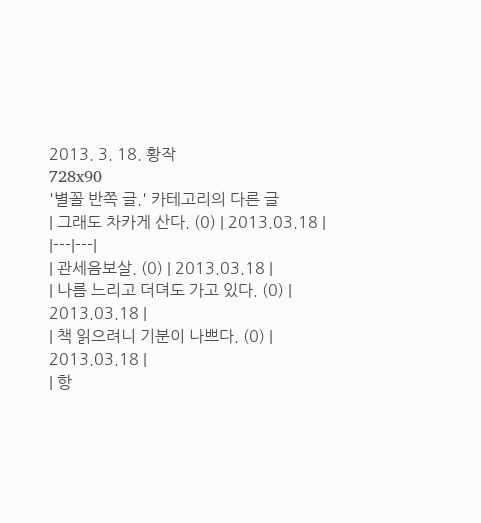2013. 3. 18. 황작
728x90
'별꼴 반쪽 글.' 카테고리의 다른 글
| 그래도 차카게 산다. (0) | 2013.03.18 |
|---|---|
| 관세음보살. (0) | 2013.03.18 |
| 나름 느리고 더뎌도 가고 있다. (0) | 2013.03.18 |
| 책 읽으려니 기분이 나쁘다. (0) | 2013.03.18 |
| 항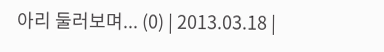아리 둘러보며... (0) | 2013.03.18 |